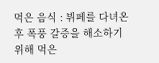먹은 음식 : 뷔페를 다녀온 후 폭풍 갈증을 해소하기 위해 먹은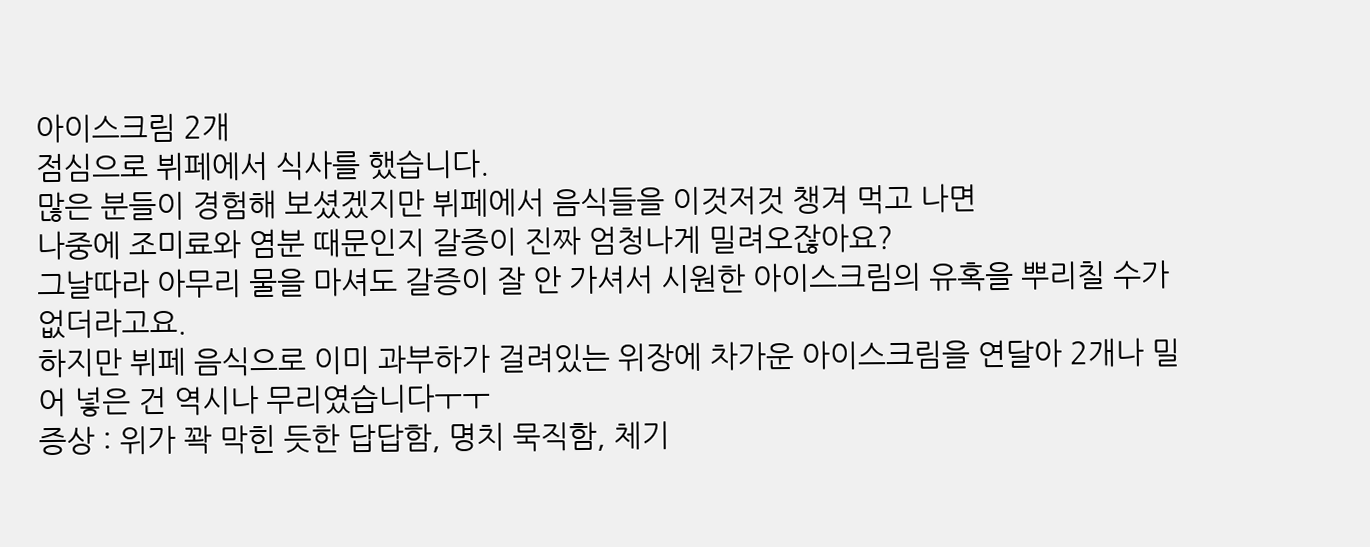아이스크림 2개
점심으로 뷔페에서 식사를 했습니다.
많은 분들이 경험해 보셨겠지만 뷔페에서 음식들을 이것저것 챙겨 먹고 나면
나중에 조미료와 염분 때문인지 갈증이 진짜 엄청나게 밀려오잖아요?
그날따라 아무리 물을 마셔도 갈증이 잘 안 가셔서 시원한 아이스크림의 유혹을 뿌리칠 수가 없더라고요.
하지만 뷔페 음식으로 이미 과부하가 걸려있는 위장에 차가운 아이스크림을 연달아 2개나 밀어 넣은 건 역시나 무리였습니다ㅜㅜ
증상 : 위가 꽉 막힌 듯한 답답함, 명치 묵직함, 체기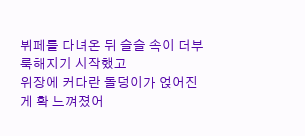뷔페를 다녀온 뒤 슬슬 속이 더부룩해지기 시작했고
위장에 커다란 돌덩이가 얹어진 게 확 느껴졌어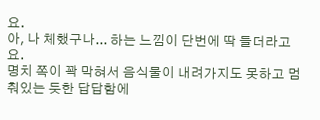요.
아, 나 체했구나... 하는 느낌이 단번에 딱 들더라고요.
명치 쪽이 꽉 막혀서 음식물이 내려가지도 못하고 멈춰있는 듯한 답답함에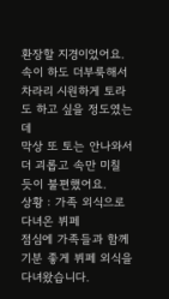환장할 지경이었어요.
속이 하도 더부룩해서 차라리 시원하게 토라도 하고 싶을 정도였는데
막상 또 토는 안나와서 더 괴롭고 속만 미칠 듯이 불편했어요.
상황 : 가족 외식으로 다녀온 뷔페
점심에 가족들과 함께 기분 좋게 뷔페 외식을 다녀왔습니다.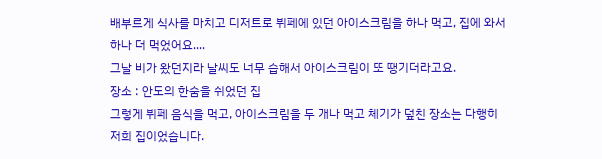배부르게 식사를 마치고 디저트로 뷔페에 있던 아이스크림을 하나 먹고, 집에 와서 하나 더 먹었어요....
그날 비가 왔던지라 날씨도 너무 습해서 아이스크림이 또 땡기더라고요.
장소 : 안도의 한숨을 쉬었던 집
그렇게 뷔페 음식을 먹고, 아이스크림을 두 개나 먹고 체기가 덮친 장소는 다행히 저희 집이었습니다.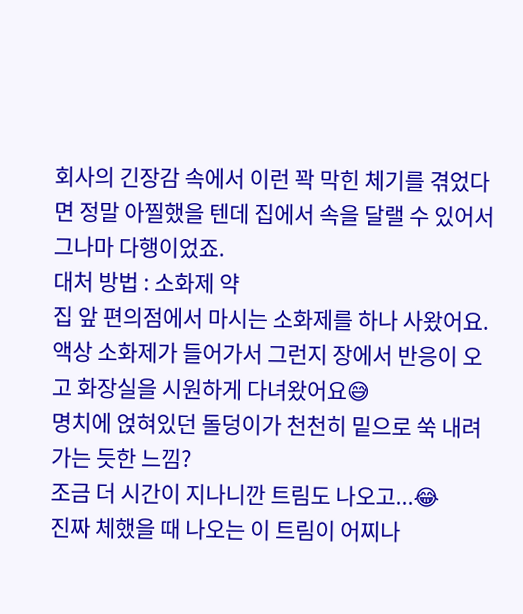회사의 긴장감 속에서 이런 꽉 막힌 체기를 겪었다면 정말 아찔했을 텐데 집에서 속을 달랠 수 있어서 그나마 다행이었죠.
대처 방법 : 소화제 약
집 앞 편의점에서 마시는 소화제를 하나 사왔어요.
액상 소화제가 들어가서 그런지 장에서 반응이 오고 화장실을 시원하게 다녀왔어요😅
명치에 얹혀있던 돌덩이가 천천히 밑으로 쑥 내려가는 듯한 느낌?
조금 더 시간이 지나니깐 트림도 나오고...😂
진짜 체했을 때 나오는 이 트림이 어찌나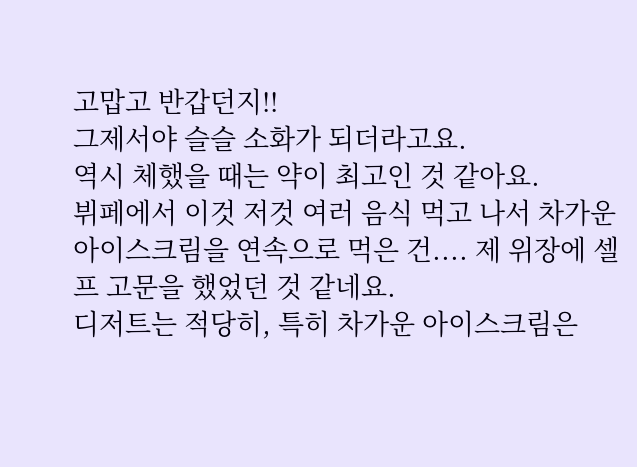고맙고 반갑던지!!
그제서야 슬슬 소화가 되더라고요.
역시 체했을 때는 약이 최고인 것 같아요.
뷔페에서 이것 저것 여러 음식 먹고 나서 차가운 아이스크림을 연속으로 먹은 건.... 제 위장에 셀프 고문을 했었던 것 같네요.
디저트는 적당히, 특히 차가운 아이스크림은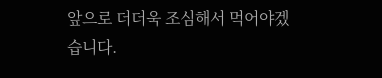앞으로 더더욱 조심해서 먹어야겠습니다.